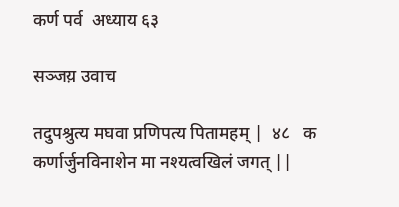कर्ण पर्व  अध्याय ६३

सञ्जय़ उवाच

तदुपश्रुत्य मघवा प्रणिपत्य पितामहम् |  ४८   क
कर्णार्जुनविनाशेन मा नश्यत्वखिलं जगत् ||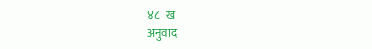४८   ख
अनुवाद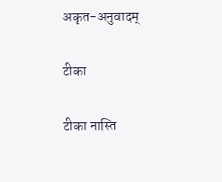अकृत-अनुवादम्

टीका

टीका नास्ति